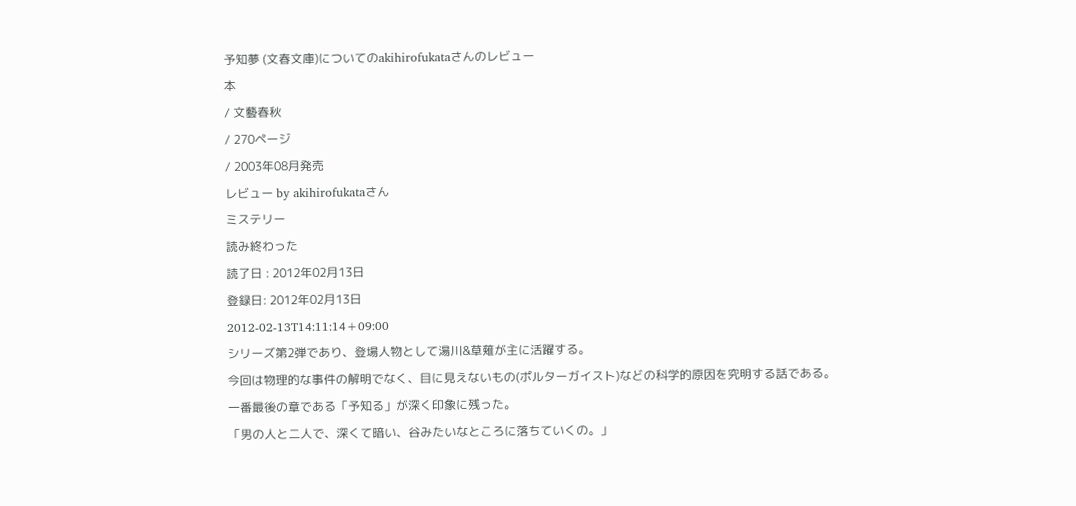予知夢 (文春文庫)についてのakihirofukataさんのレビュー
本
/ 文藝春秋
/ 270ページ
/ 2003年08月発売
レビュー by akihirofukataさん
ミステリー
読み終わった
読了日 : 2012年02月13日
登録日: 2012年02月13日
2012-02-13T14:11:14+09:00
シリーズ第2弾であり、登場人物として湯川&草薙が主に活躍する。
今回は物理的な事件の解明でなく、目に見えないもの(ポルターガイスト)などの科学的原因を究明する話である。
一番最後の章である「予知る」が深く印象に残った。
「男の人と二人で、深くて暗い、谷みたいなところに落ちていくの。」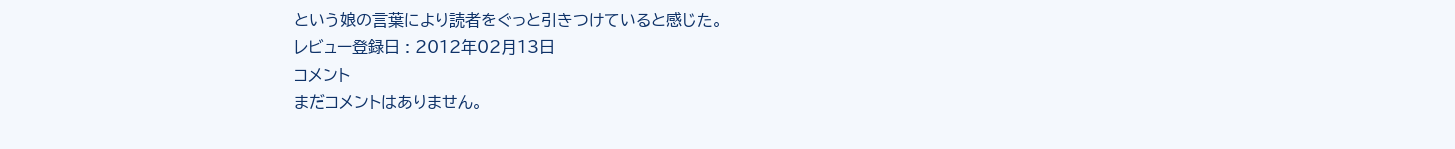という娘の言葉により読者をぐっと引きつけていると感じた。
レビュー登録日 : 2012年02月13日
コメント
まだコメントはありません。